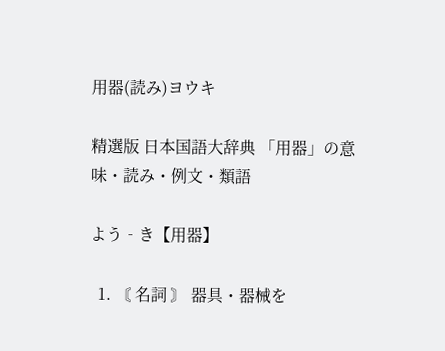用器(読み)ヨウキ

精選版 日本国語大辞典 「用器」の意味・読み・例文・類語

よう‐き【用器】

  1. 〘 名詞 〙 器具・器械を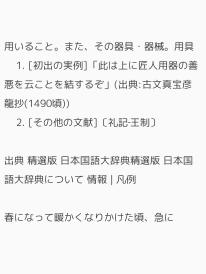用いること。また、その器具・器械。用具
    1. [初出の実例]「此は上に匠人用器の善悪を云ことを結するぞ」(出典:古文真宝彦龍抄(1490頃))
    2. [その他の文献]〔礼記‐王制〕

出典 精選版 日本国語大辞典精選版 日本国語大辞典について 情報 | 凡例

春になって暖かくなりかけた頃、急に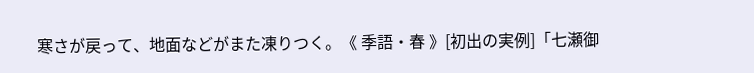寒さが戻って、地面などがまた凍りつく。《 季語・春 》[初出の実例]「七瀬御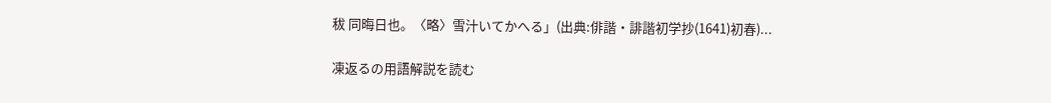秡 同晦日也。〈略〉雪汁いてかへる」(出典:俳諧・誹諧初学抄(1641)初春)...

凍返るの用語解説を読む